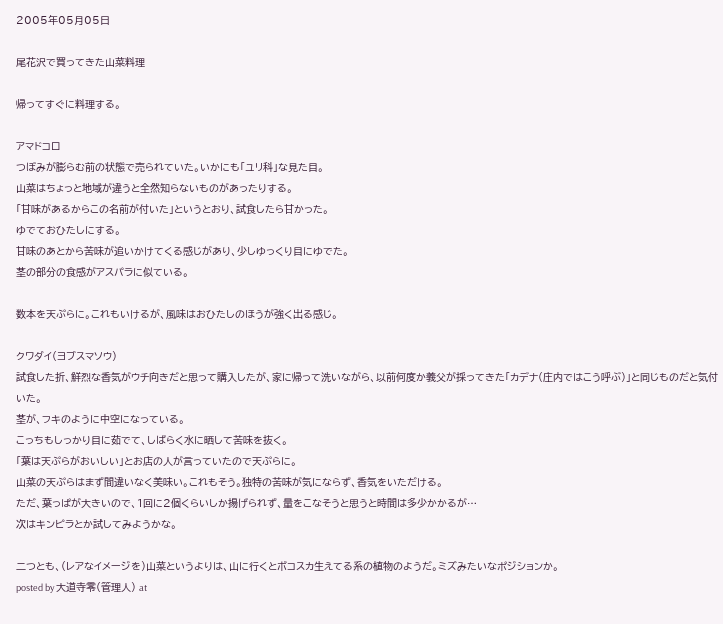2005年05月05日

尾花沢で買ってきた山菜料理

帰ってすぐに料理する。

アマドコロ
つぼみが膨らむ前の状態で売られていた。いかにも「ユリ科」な見た目。
山菜はちょっと地域が違うと全然知らないものがあったりする。
「甘味があるからこの名前が付いた」というとおり、試食したら甘かった。
ゆでておひたしにする。
甘味のあとから苦味が追いかけてくる感じがあり、少しゆっくり目にゆでた。
茎の部分の食感がアスパラに似ている。

数本を天ぷらに。これもいけるが、風味はおひたしのほうが強く出る感じ。

クワダイ(ヨブスマソウ)
試食した折、鮮烈な香気がウチ向きだと思って購入したが、家に帰って洗いながら、以前何度か義父が採ってきた「カデナ(庄内ではこう呼ぶ)」と同じものだと気付いた。
茎が、フキのように中空になっている。
こっちもしっかり目に茹でて、しばらく水に晒して苦味を抜く。
「葉は天ぷらがおいしい」とお店の人が言っていたので天ぷらに。
山菜の天ぷらはまず間違いなく美味い。これもそう。独特の苦味が気にならず、香気をいただける。
ただ、葉っぱが大きいので、1回に2個くらいしか揚げられず、量をこなそうと思うと時間は多少かかるが…
次はキンピラとか試してみようかな。

二つとも、(レアなイメージを)山菜というよりは、山に行くとボコスカ生えてる系の植物のようだ。ミズみたいなポジションか。
posted by 大道寺零(管理人) at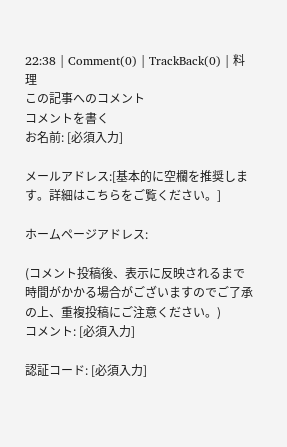22:38 | Comment(0) | TrackBack(0) | 料理
この記事へのコメント
コメントを書く
お名前: [必須入力]

メールアドレス:[基本的に空欄を推奨します。詳細はこちらをご覧ください。]

ホームページアドレス:

(コメント投稿後、表示に反映されるまで時間がかかる場合がございますのでご了承の上、重複投稿にご注意ください。)
コメント: [必須入力]

認証コード: [必須入力]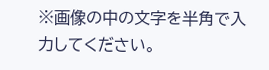※画像の中の文字を半角で入力してください。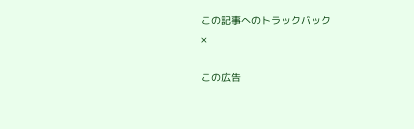この記事へのトラックバック
×

この広告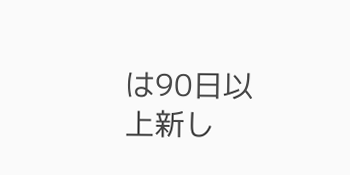は90日以上新し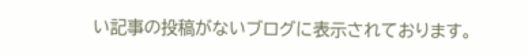い記事の投稿がないブログに表示されております。